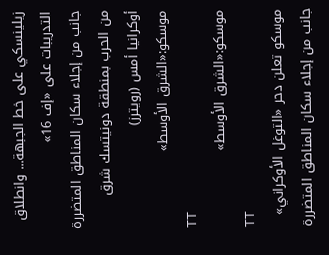زيلينسكي على خط الجبهة... وانطلاق التدريبات على «إف 16»
جانب من إجلاء سكان المناطق المتضررة من الحرب بمنطقة دونيتسك شرق أوكرانيا أمس (رويترز)
موسكو:«الشرق الأوسط»
TT
موسكو:«الشرق الأوسط»
TT
موسكو تعلن دحر «التوغل الأوكراني»
جانب من إجلاء سكان المناطق المتضررة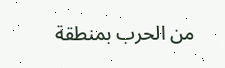من الحرب بمنطقة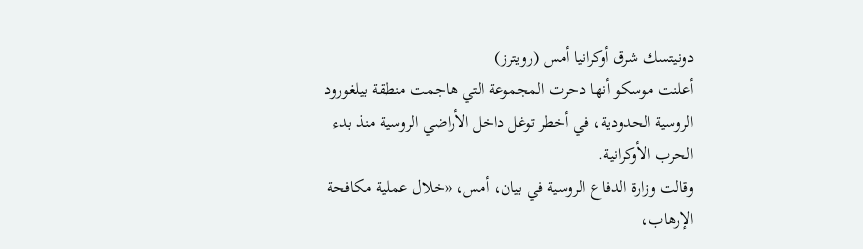دونيتسك شرق أوكرانيا أمس (رويترز)
أعلنت موسكو أنها دحرت المجموعة التي هاجمت منطقة بيلغورود الروسية الحدودية، في أخطر توغل داخل الأراضي الروسية منذ بدء الحرب الأوكرانية.
وقالت وزارة الدفاع الروسية في بيان، أمس، «خلال عملية مكافحة الإرهاب،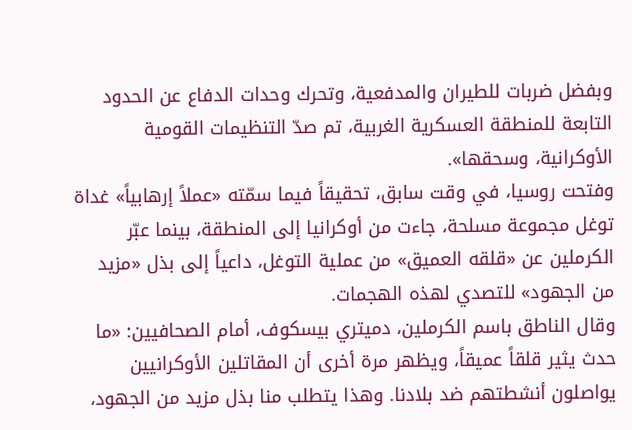وبفضل ضربات للطيران والمدفعية، وتحرك وحدات الدفاع عن الحدود التابعة للمنطقة العسكرية الغربية، تم صدّ التنظيمات القومية الأوكرانية، وسحقها».
وفتحت روسيا، في وقت سابق، تحقيقاً فيما سمّته «عملاً إرهابياً» غداة توغل مجموعة مسلحة، جاءت من أوكرانيا إلى المنطقة، بينما عبّر الكرملين عن «قلقه العميق» من عملية التوغل، داعياً إلى بذل «مزيد من الجهود» للتصدي لهذه الهجمات.
وقال الناطق باسم الكرملين، دميتري بيسكوف، أمام الصحافيين: «ما حدث يثير قلقاً عميقاً، ويظهر مرة أخرى أن المقاتلين الأوكرانيين يواصلون أنشطتهم ضد بلادنا. وهذا يتطلب منا بذل مزيد من الجهود،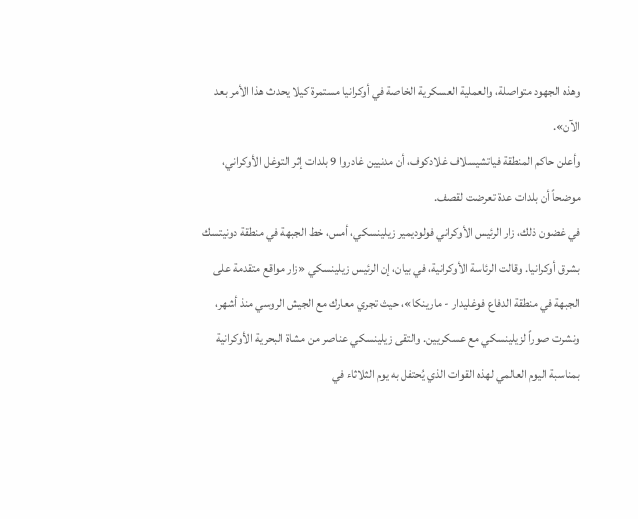وهذه الجهود متواصلة، والعملية العسكرية الخاصة في أوكرانيا مستمرة كيلا يحدث هذا الأمر بعد الآن».
وأعلن حاكم المنطقة فياتشيسلاف غلادكوف، أن مدنيين غادروا 9 بلدات إثر التوغل الأوكراني، موضحاً أن بلدات عدة تعرضت لقصف.
في غضون ذلك، زار الرئيس الأوكراني فولوديمير زيلينسكي، أمس، خط الجبهة في منطقة دونيتسك بشرق أوكرانيا. وقالت الرئاسة الأوكرانية، في بيان، إن الرئيس زيلينسكي «زار مواقع متقدمة على الجبهة في منطقة الدفاع فوغليدار - مارينكا»، حيث تجري معارك مع الجيش الروسي منذ أشهر، ونشرت صوراً لزيلينسكي مع عسكريين. والتقى زيلينسكي عناصر من مشاة البحرية الأوكرانية بمناسبة اليوم العالمي لهذه القوات الذي يُحتفل به يوم الثلاثاء في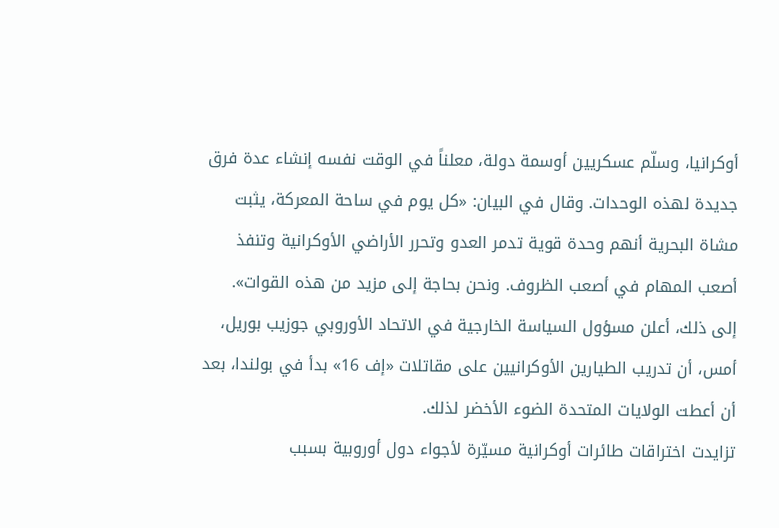أوكرانيا، وسلّم عسكريين أوسمة دولة، معلناً في الوقت نفسه إنشاء عدة فرق جديدة لهذه الوحدات. وقال في البيان: «كل يوم في ساحة المعركة، يثبت مشاة البحرية أنهم وحدة قوية تدمر العدو وتحرر الأراضي الأوكرانية وتنفذ أصعب المهام في أصعب الظروف. ونحن بحاجة إلى مزيد من هذه القوات».
إلى ذلك، أعلن مسؤول السياسة الخارجية في الاتحاد الأوروبي جوزيب بوريل، أمس، أن تدريب الطيارين الأوكرانيين على مقاتلات «إف 16» بدأ في بولندا، بعد أن أعطت الولايات المتحدة الضوء الأخضر لذلك.
تزايدت اختراقات طائرات أوكرانية مسيّرة لأجواء دول أوروبية بسبب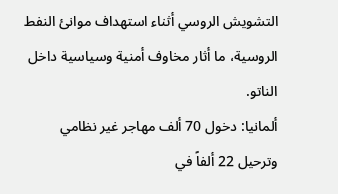التشويش الروسي أثناء استهداف موانئ النفط الروسية، ما أثار مخاوف أمنية وسياسية داخل الناتو.
ألمانيا: دخول 70 ألف مهاجر غير نظامي وترحيل 22 ألفاً في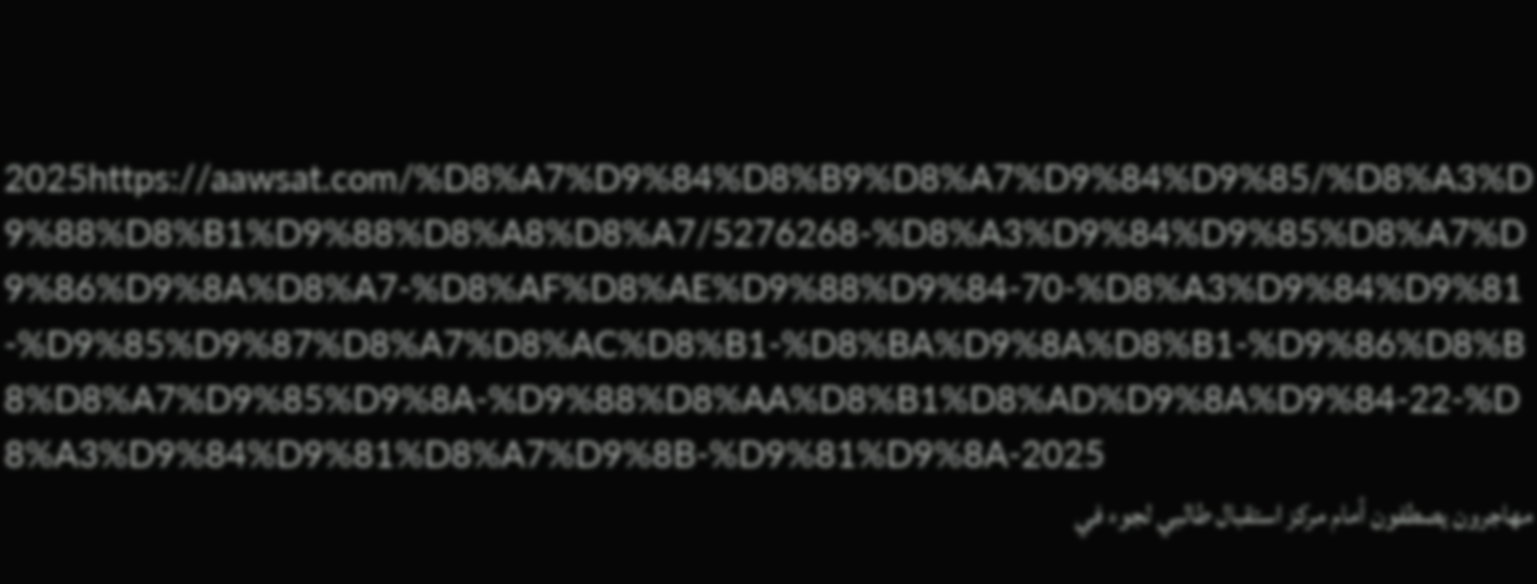2025https://aawsat.com/%D8%A7%D9%84%D8%B9%D8%A7%D9%84%D9%85/%D8%A3%D9%88%D8%B1%D9%88%D8%A8%D8%A7/5276268-%D8%A3%D9%84%D9%85%D8%A7%D9%86%D9%8A%D8%A7-%D8%AF%D8%AE%D9%88%D9%84-70-%D8%A3%D9%84%D9%81-%D9%85%D9%87%D8%A7%D8%AC%D8%B1-%D8%BA%D9%8A%D8%B1-%D9%86%D8%B8%D8%A7%D9%85%D9%8A-%D9%88%D8%AA%D8%B1%D8%AD%D9%8A%D9%84-22-%D8%A3%D9%84%D9%81%D8%A7%D9%8B-%D9%81%D9%8A-2025
مهاجرون يصطفون أمام مركز استقبال طالبي لجوء في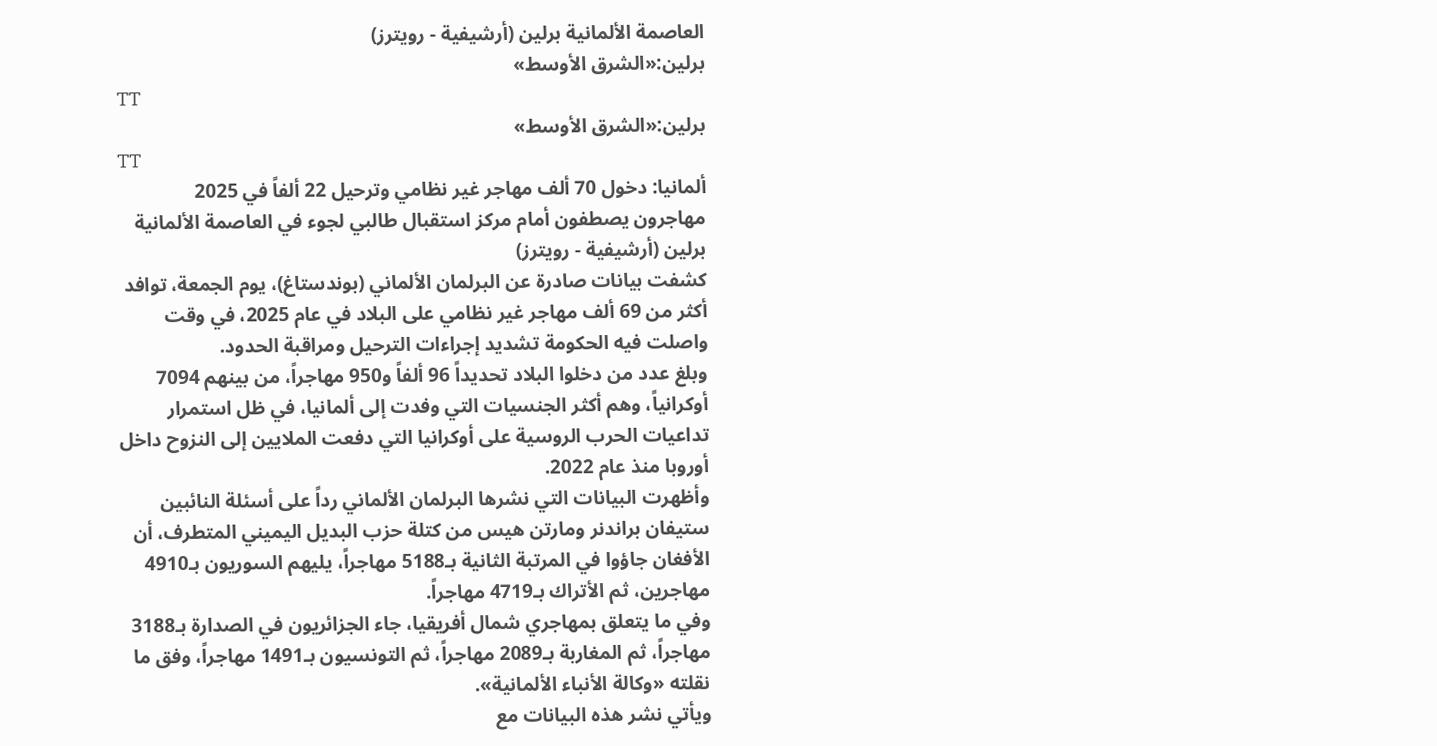العاصمة الألمانية برلين (أرشيفية - رويترز)
برلين:«الشرق الأوسط»
TT
برلين:«الشرق الأوسط»
TT
ألمانيا: دخول 70 ألف مهاجر غير نظامي وترحيل 22 ألفاً في 2025
مهاجرون يصطفون أمام مركز استقبال طالبي لجوء في العاصمة الألمانية برلين (أرشيفية - رويترز)
كشفت بيانات صادرة عن البرلمان الألماني (بوندستاغ)، يوم الجمعة، توافد أكثر من 69 ألف مهاجر غير نظامي على البلاد في عام 2025، في وقت واصلت فيه الحكومة تشديد إجراءات الترحيل ومراقبة الحدود.
وبلغ عدد من دخلوا البلاد تحديداً 96 ألفاً و950 مهاجراً، من بينهم 7094 أوكرانياً، وهم أكثر الجنسيات التي وفدت إلى ألمانيا، في ظل استمرار تداعيات الحرب الروسية على أوكرانيا التي دفعت الملايين إلى النزوح داخل أوروبا منذ عام 2022.
وأظهرت البيانات التي نشرها البرلمان الألماني رداً على أسئلة النائبين ستيفان براندنر ومارتن هيس من كتلة حزب البديل اليميني المتطرف، أن الأفغان جاؤوا في المرتبة الثانية بـ5188 مهاجراً، يليهم السوريون بـ4910 مهاجرين، ثم الأتراك بـ4719 مهاجراً.
وفي ما يتعلق بمهاجري شمال أفريقيا، جاء الجزائريون في الصدارة بـ3188 مهاجراً، ثم المغاربة بـ2089 مهاجراً، ثم التونسيون بـ1491 مهاجراً، وفق ما نقلته «وكالة الأنباء الألمانية».
ويأتي نشر هذه البيانات مع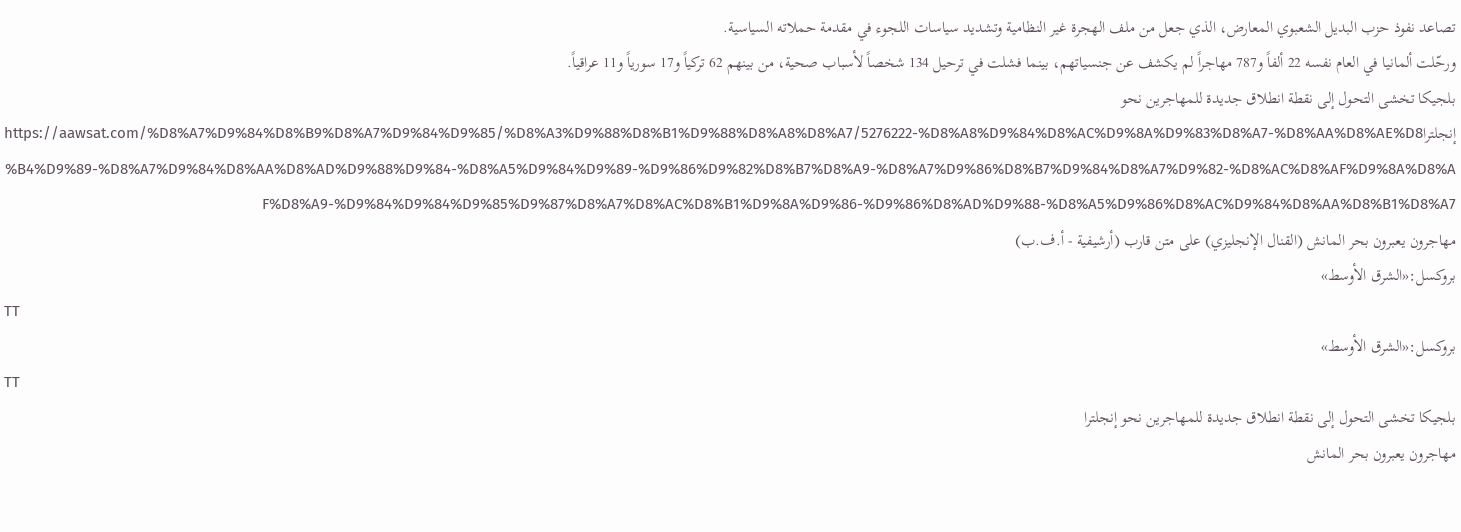تصاعد نفوذ حزب البديل الشعبوي المعارض، الذي جعل من ملف الهجرة غير النظامية وتشديد سياسات اللجوء في مقدمة حملاته السياسية.
ورحّلت ألمانيا في العام نفسه 22 ألفاً و787 مهاجراً لم يكشف عن جنسياتهم، بينما فشلت في ترحيل 134 شخصاً لأسباب صحية، من بينهم 62 تركياً و17 سورياً و11 عراقياً.
بلجيكا تخشى التحول إلى نقطة انطلاق جديدة للمهاجرين نحو إنجلتراhttps://aawsat.com/%D8%A7%D9%84%D8%B9%D8%A7%D9%84%D9%85/%D8%A3%D9%88%D8%B1%D9%88%D8%A8%D8%A7/5276222-%D8%A8%D9%84%D8%AC%D9%8A%D9%83%D8%A7-%D8%AA%D8%AE%D8%B4%D9%89-%D8%A7%D9%84%D8%AA%D8%AD%D9%88%D9%84-%D8%A5%D9%84%D9%89-%D9%86%D9%82%D8%B7%D8%A9-%D8%A7%D9%86%D8%B7%D9%84%D8%A7%D9%82-%D8%AC%D8%AF%D9%8A%D8%AF%D8%A9-%D9%84%D9%84%D9%85%D9%87%D8%A7%D8%AC%D8%B1%D9%8A%D9%86-%D9%86%D8%AD%D9%88-%D8%A5%D9%86%D8%AC%D9%84%D8%AA%D8%B1%D8%A7
مهاجرون يعبرون بحر المانش (القنال الإنجليزي) على متن قارب (أرشيفية - أ.ف.ب)
بروكسل:«الشرق الأوسط»
TT
بروكسل:«الشرق الأوسط»
TT
بلجيكا تخشى التحول إلى نقطة انطلاق جديدة للمهاجرين نحو إنجلترا
مهاجرون يعبرون بحر المانش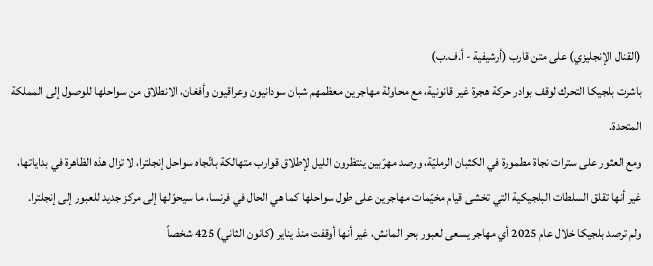(القنال الإنجليزي) على متن قارب (أرشيفية - أ.ف.ب)
باشرت بلجيكا التحرك لوقف بوادر حركة هجرة غير قانونية، مع محاولة مهاجرين معظمهم شبان سودانيون وعراقيون وأفغان، الانطلاق من سواحلها للوصول إلى المملكة المتحدة.
ومع العثور على سترات نجاة مطمورة في الكثبان الرمليّة، ورصد مهرّبين ينتظرون الليل لإطلاق قوارب متهالكة باتّجاه سواحل إنجلترا، لا تزال هذه الظاهرة في بداياتها، غير أنها تقلق السلطات البلجيكية التي تخشى قيام مخيّمات مهاجرين على طول سواحلها كما هي الحال في فرنسا، ما سيحوّلها إلى مركز جديد للعبور إلى إنجلترا.
ولم ترصد بلجيكا خلال عام 2025 أي مهاجر يسعى لعبور بحر المانش، غير أنها أوقفت منذ يناير (كانون الثاني) 425 شخصاً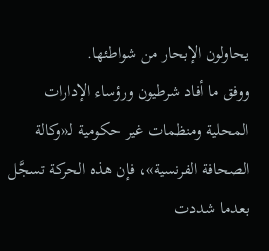يحاولون الإبحار من شواطئها.
ووفق ما أفاد شرطيون ورؤساء الإدارات المحلية ومنظمات غير حكومية لـ«وكالة الصحافة الفرنسية»، فإن هذه الحركة تسجَّل بعدما شددت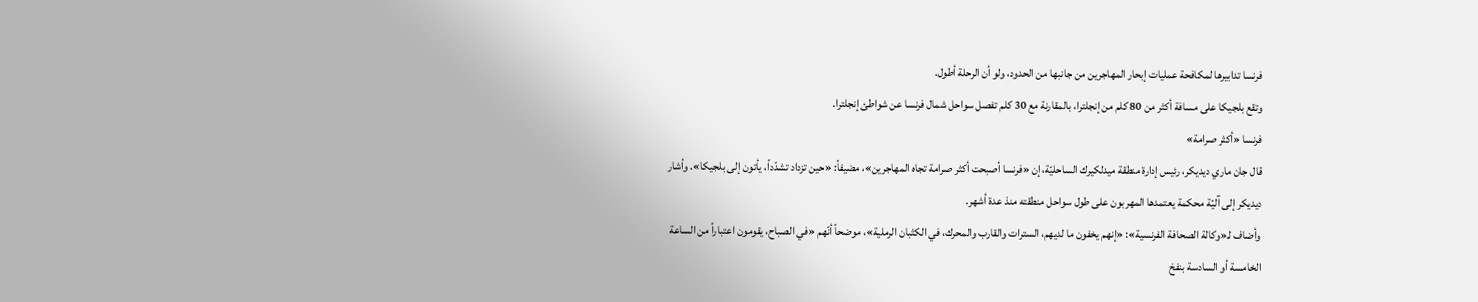فرنسا تدابيرها لمكافحة عمليات إبحار المهاجرين من جانبها من الحدود، ولو أن الرحلة أطول.
وتقع بلجيكا على مسافة أكثر من 80 كلم من إنجلترا، بالمقارنة مع 30 كلم تفصل سواحل شمال فرنسا عن شواطئ إنجلترا.
فرنسا «أكثر صرامة»
قال جان ماري ديديكر، رئيس إدارة منطقة ميدلكيرك الساحليّة، إن «فرنسا أصبحت أكثر صرامة تجاه المهاجرين»، مضيفاً: «حين تزداد تشدّداً، يأتون إلى بلجيكا». وأشار ديديكر إلى آليّة محكمة يعتمدها المهربون على طول سواحل منطقته منذ عدة أشهر.
وأضاف لـ«وكالة الصحافة الفرنسية»: «إنهم يخفون ما لديهم، السترات والقارب والمحرك، في الكثبان الرملية»، موضحاً أنّهم «في الصباح، يقومون اعتباراً من الساعة الخامسة أو السادسة بنفخ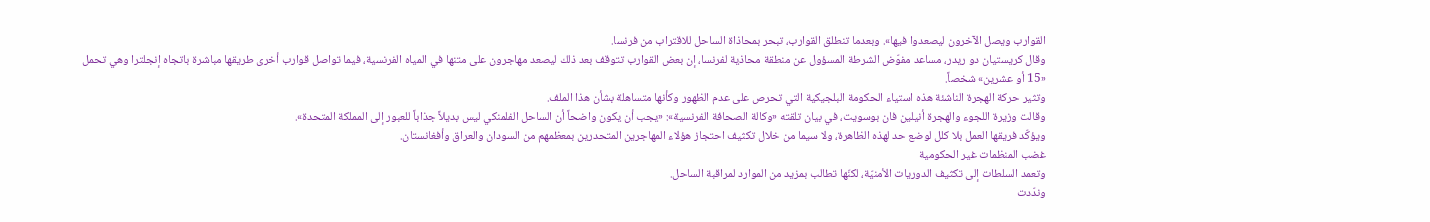القوارب ويصل الآخرون ليصعدوا فيها». وبعدما تنطلق القوارب، تبحر بمحاذاة الساحل للاقتراب من فرنسا.
وقال كريستيان دو ريدر، مساعد مفوّض الشرطة المسؤول عن منطقة محاذية لفرنسا، إن بعض القوارب تتوقف بعد ذلك ليصعد مهاجرون على متنها في المياه الفرنسية، فيما تواصل قوارب أخرى طريقها مباشرة باتجاه إنجلترا وهي تحمل «15 أو عشرين» شخصاً.
وتثير حركة الهجرة الناشئة هذه استياء الحكومة البلجيكية التي تحرص على عدم الظهور وكأنها متساهلة بشأن هذا الملف.
وقالت وزيرة اللجوء والهجرة أنيلين فان بوسويت، في بيان تلقته «وكالة الصحافة الفرنسية»: «يجب أن يكون واضحاً أن الساحل الفلمنكي ليس بديلاً جذاباً للعبور إلى المملكة المتحدة».
ويؤكّد فريقها العمل بلا كلل لوضع حد لهذه الظاهرة، ولا سيما من خلال تكثيف احتجاز هؤلاء المهاجرين المتحدرين بمعظمهم من السودان والعراق وأفغانستان.
غضب المنظمات غير الحكومية
وتعمد السلطات إلى تكثيف الدوريات الأمنيّة، لكنّها تطالب بمزيد من الموارد لمراقبة الساحل.
وندّدت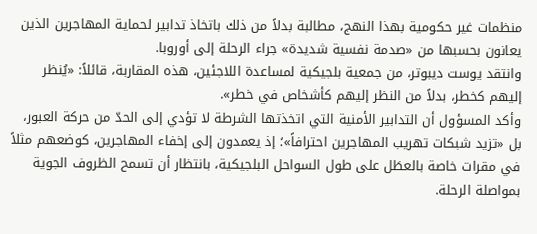منظمات غير حكومية بهذا النهج، مطالبة بدلاً من ذلك باتخاذ تدابير لحماية المهاجرين الذين يعانون بحسبها من «صدمة نفسية شديدة» جراء الرحلة إلى أوروبا.
وانتقد يوست ديبوتر، من جمعية بلجيكية لمساعدة اللاجئين، هذه المقاربة، قائلاً: «يُنظر إليهم كخطر، بدلاً من النظر إليهم كأشخاص في خطر».
وأكد المسؤول أن التدابير الأمنية التي اتخذتها الشرطة لا تؤدي إلى الحدّ من حركة العبور، بل «تزيد شبكات تهريب المهاجرين احترافاً»؛ إذ يعمدون إلى إخفاء المهاجرين، كوضعهم مثلاً في مقرات خاصة بالعطَل على طول السواحل البلجيكية، بانتظار أن تسمح الظروف الجوية بمواصلة الرحلة.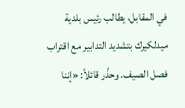في المقابل، يطالب رئيس بلدية ميدلكيرك بتشديد التدابير مع اقتراب فصل الصيف. وحذّر قائلاً: «إننا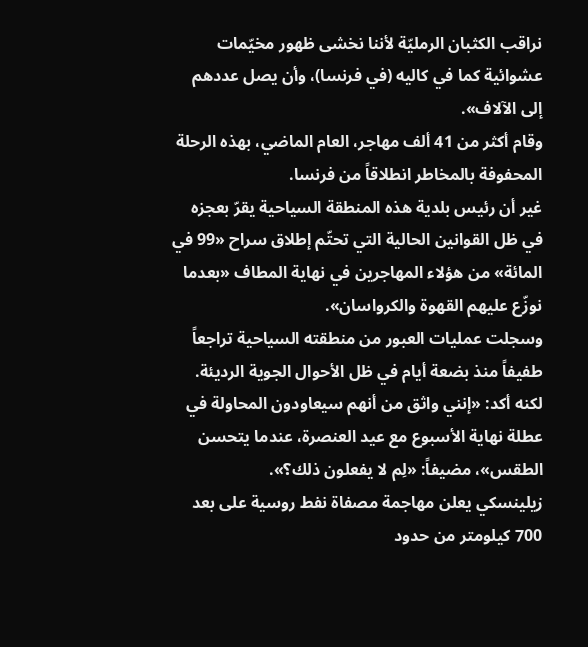نراقب الكثبان الرمليّة لأننا نخشى ظهور مخيّمات عشوائية كما في كاليه (في فرنسا)، وأن يصل عددهم إلى الآلاف».
وقام أكثر من 41 ألف مهاجر، العام الماضي، بهذه الرحلة المحفوفة بالمخاطر انطلاقاً من فرنسا.
غير أن رئيس بلدية هذه المنطقة السياحية يقرّ بعجزه في ظل القوانين الحالية التي تحتّم إطلاق سراح «99 في المائة» من هؤلاء المهاجرين في نهاية المطاف «بعدما نوزّع عليهم القهوة والكرواسان».
وسجلت عمليات العبور من منطقته السياحية تراجعاً طفيفاً منذ بضعة أيام في ظل الأحوال الجوية الرديئة.
لكنه أكد: «إنني واثق من أنهم سيعاودون المحاولة في عطلة نهاية الأسبوع مع عيد العنصرة، عندما يتحسن الطقس»، مضيفاً: «لِم لا يفعلون ذلك؟».
زيلينسكي يعلن مهاجمة مصفاة نفط روسية على بعد 700 كيلومتر من حدود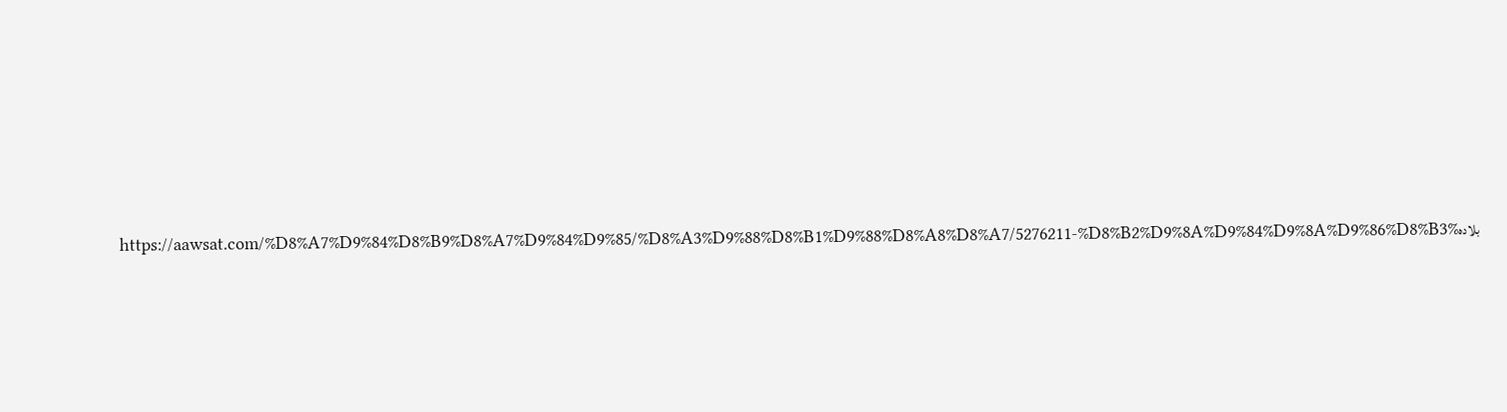بلادهhttps://aawsat.com/%D8%A7%D9%84%D8%B9%D8%A7%D9%84%D9%85/%D8%A3%D9%88%D8%B1%D9%88%D8%A8%D8%A7/5276211-%D8%B2%D9%8A%D9%84%D9%8A%D9%86%D8%B3%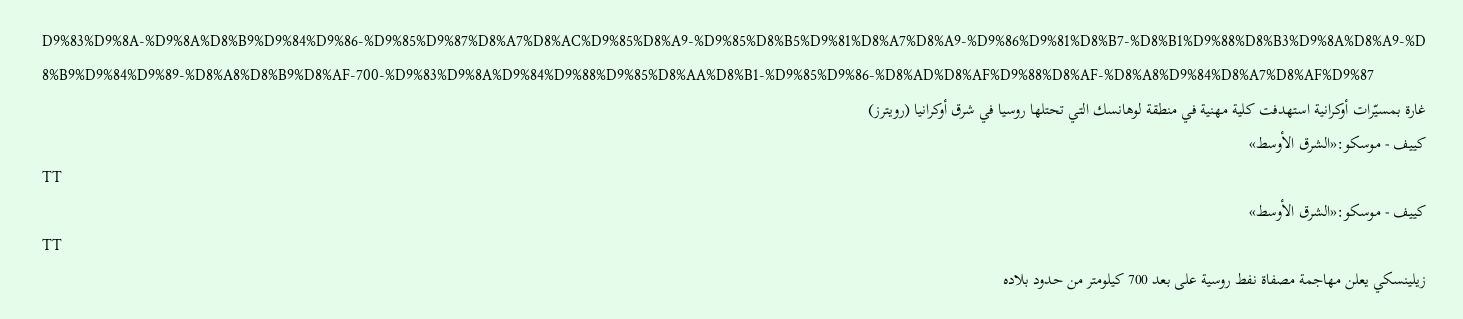D9%83%D9%8A-%D9%8A%D8%B9%D9%84%D9%86-%D9%85%D9%87%D8%A7%D8%AC%D9%85%D8%A9-%D9%85%D8%B5%D9%81%D8%A7%D8%A9-%D9%86%D9%81%D8%B7-%D8%B1%D9%88%D8%B3%D9%8A%D8%A9-%D8%B9%D9%84%D9%89-%D8%A8%D8%B9%D8%AF-700-%D9%83%D9%8A%D9%84%D9%88%D9%85%D8%AA%D8%B1-%D9%85%D9%86-%D8%AD%D8%AF%D9%88%D8%AF-%D8%A8%D9%84%D8%A7%D8%AF%D9%87
غارة بمسيّرات أوكرانية استهدفت كلية مهنية في منطقة لوهانسك التي تحتلها روسيا في شرق أوكرانيا (رويترز)
كييف - موسكو:«الشرق الأوسط»
TT
كييف - موسكو:«الشرق الأوسط»
TT
زيلينسكي يعلن مهاجمة مصفاة نفط روسية على بعد 700 كيلومتر من حدود بلاده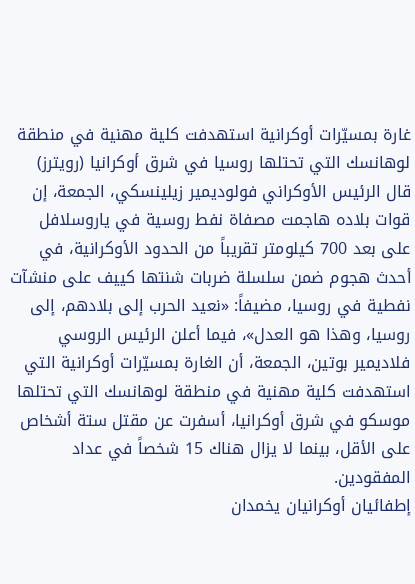غارة بمسيّرات أوكرانية استهدفت كلية مهنية في منطقة لوهانسك التي تحتلها روسيا في شرق أوكرانيا (رويترز)
قال الرئيس الأوكراني فولوديمير زيلينسكي، الجمعة، إن قوات بلاده هاجمت مصفاة نفط روسية في ياروسلافل على بعد 700 كيلومتر تقريباً من الحدود الأوكرانية، في أحدث هجوم ضمن سلسلة ضربات شنتها كييف على منشآت نفطية في روسيا، مضيفاً: «نعيد الحرب إلى بلادهم، إلى روسيا، وهذا هو العدل»، فيما أعلن الرئيس الروسي فلاديمير بوتين، الجمعة، أن الغارة بمسيّرات أوكرانية التي استهدفت كلية مهنية في منطقة لوهانسك التي تحتلها موسكو في شرق أوكرانيا، أسفرت عن مقتل ستة أشخاص على الأقل، بينما لا يزال هناك 15 شخصاً في عداد المفقودين.
إطفائيان أوكرانيان يخمدان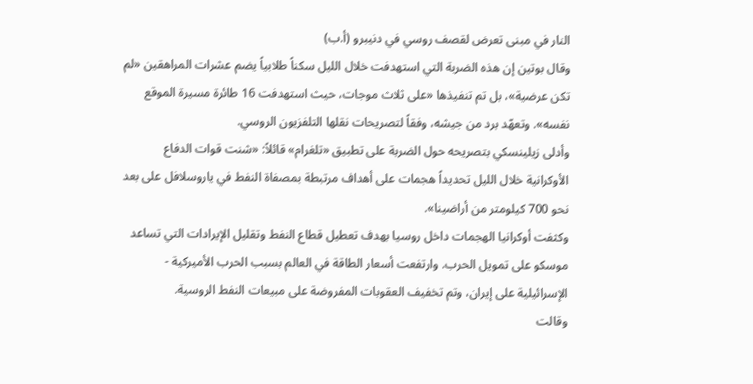النار في مبنى تعرض لقصف روسي في دنيبرو (أ.ب)
وقال بوتين إن هذه الضربة التي استهدفت خلال الليل سكناً طلابياً يضم عشرات المراهقين «لم تكن عرضية»، بل تم تنفيذها «على ثلاث موجات، حيث استهدفت 16 طائرة مسيرة الموقع نفسه». وتعهّد برد من جيشه، وفقاً لتصريحات نقلها التلفزيون الروسي.
وأدلى زيلينسكي بتصريحه حول الضربة على تطبيق «تلغرام» قائلاً: «شنت قوات الدفاع الأوكرانية خلال الليل تحديداً هجمات على أهداف مرتبطة بمصفاة النفط في ياروسلافل على بعد نحو 700 كيلومتر من أراضينا».
وكثفت أوكرانيا الهجمات داخل روسيا بهدف تعطيل قطاع النفط وتقليل الإيرادات التي تساعد موسكو على تمويل الحرب. وارتفعت أسعار الطاقة في العالم بسبب الحرب الأميركية - الإسرائيلية على إيران، وتم تخفيف العقوبات المفروضة على مبيعات النفط الروسية.
وقالت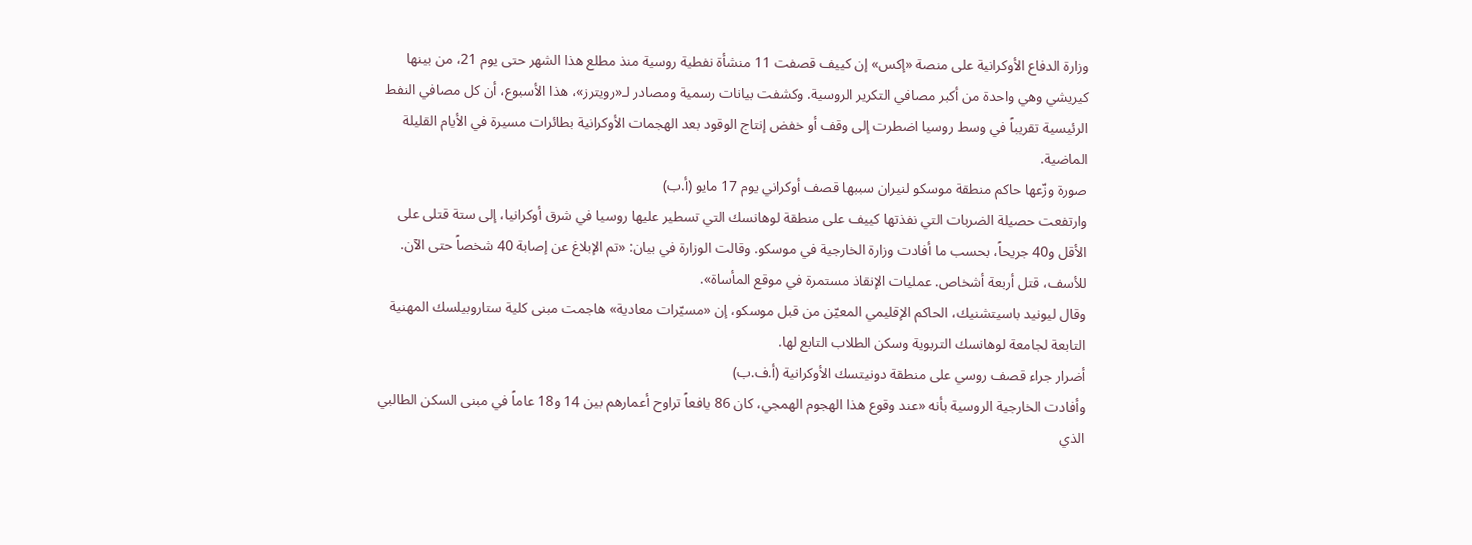وزارة الدفاع الأوكرانية على منصة «إكس» إن كييف قصفت 11 منشأة نفطية روسية منذ مطلع هذا الشهر حتى يوم 21، من بينها كيريشي وهي واحدة من أكبر مصافي التكرير الروسية. وكشفت بيانات رسمية ومصادر لـ«رويترز»، هذا الأسبوع، أن كل مصافي النفط الرئيسية تقريباً في وسط روسيا اضطرت إلى وقف أو خفض إنتاج الوقود بعد الهجمات الأوكرانية بطائرات مسيرة في الأيام القليلة الماضية.
صورة وزّعها حاكم منطقة موسكو لنيران سببها قصف أوكراني يوم 17 مايو (أ.ب)
وارتفعت حصيلة الضربات التي نفذتها كييف على منطقة لوهانسك التي تسطير عليها روسيا في شرق أوكرانيا، إلى ستة قتلى على الأقل و40 جريحاً، بحسب ما أفادت وزارة الخارجية في موسكو. وقالت الوزارة في بيان: «تم الإبلاغ عن إصابة 40 شخصاً حتى الآن. للأسف، قتل أربعة أشخاص. عمليات الإنقاذ مستمرة في موقع المأساة».
وقال ليونيد باسيتشنيك، الحاكم الإقليمي المعيّن من قبل موسكو، إن «مسيّرات معادية» هاجمت مبنى كلية ستاروبيلسك المهنية التابعة لجامعة لوهانسك التربوية وسكن الطلاب التابع لها.
أضرار جراء قصف روسي على منطقة دونيتسك الأوكرانية (أ.ف.ب)
وأفادت الخارجية الروسية بأنه «عند وقوع هذا الهجوم الهمجي، كان 86 يافعاً تراوح أعمارهم بين 14 و18 عاماً في مبنى السكن الطالبي الذي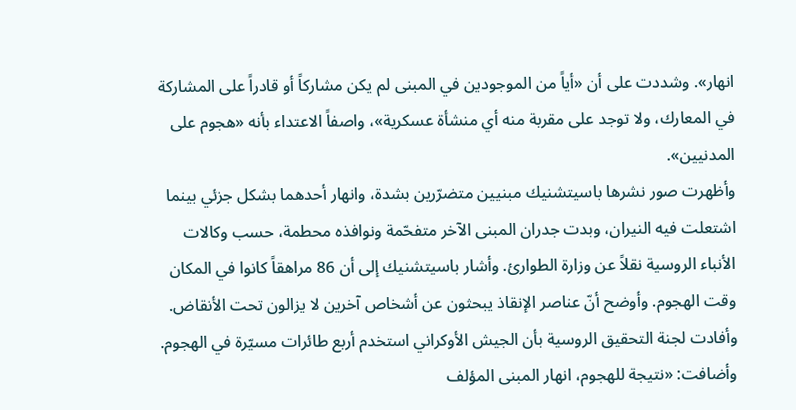انهار». وشددت على أن «أياً من الموجودين في المبنى لم يكن مشاركاً أو قادراً على المشاركة في المعارك، ولا توجد على مقربة منه أي منشأة عسكرية»، واصفاً الاعتداء بأنه «هجوم على المدنيين».
وأظهرت صور نشرها باسيتشنيك مبنيين متضرّرين بشدة، وانهار أحدهما بشكل جزئي بينما اشتعلت فيه النيران، وبدت جدران المبنى الآخر متفحّمة ونوافذه محطمة، حسب وكالات الأنباء الروسية نقلاً عن وزارة الطوارئ. وأشار باسيتشنيك إلى أن 86 مراهقاً كانوا في المكان وقت الهجوم. وأوضح أنّ عناصر الإنقاذ يبحثون عن أشخاص آخرين لا يزالون تحت الأنقاض.
وأفادت لجنة التحقيق الروسية بأن الجيش الأوكراني استخدم أربع طائرات مسيّرة في الهجوم. وأضافت: «نتيجة للهجوم، انهار المبنى المؤلف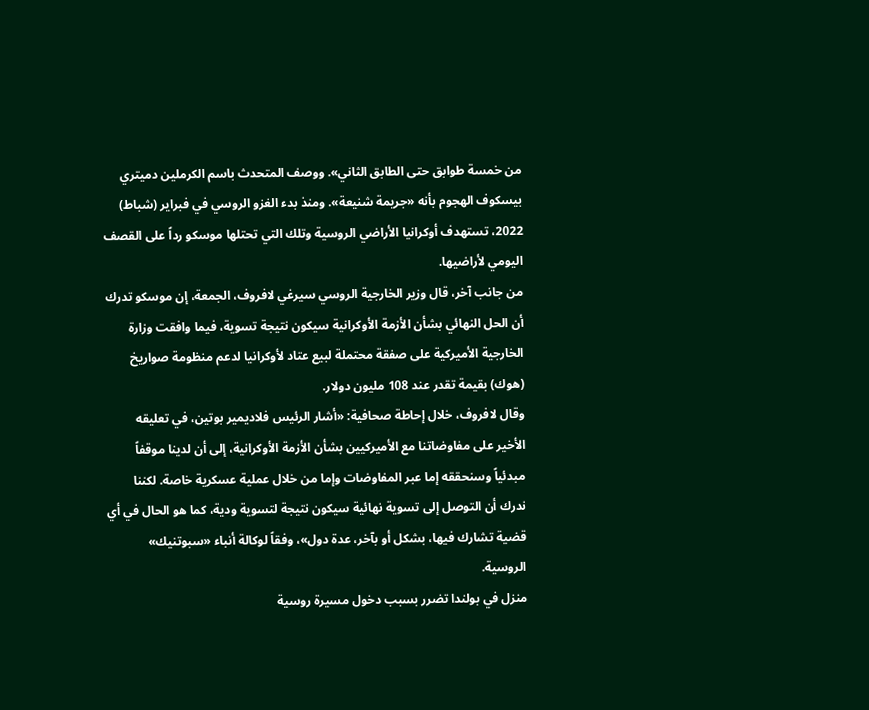من خمسة طوابق حتى الطابق الثاني». ووصف المتحدث باسم الكرملين دميتري بيسكوف الهجوم بأنه «جريمة شنيعة». ومنذ بدء الغزو الروسي في فبراير (شباط) 2022، تستهدف أوكرانيا الأراضي الروسية وتلك التي تحتلها موسكو رداً على القصف اليومي لأراضيها.
من جانب آخر، قال وزير الخارجية الروسي سيرغي لافروف، الجمعة، إن موسكو تدرك أن الحل النهائي بشأن الأزمة الأوكرانية سيكون نتيجة تسوية، فيما وافقت وزارة الخارجية الأميركية على صفقة محتملة لبيع عتاد لأوكرانيا لدعم منظومة صواريخ (هوك) بقيمة تقدر عند 108 مليون دولار.
وقال لافروف، خلال إحاطة صحافية: «أشار الرئيس فلاديمير بوتين، في تعليقه الأخير على مفاوضاتنا مع الأميركيين بشأن الأزمة الأوكرانية، إلى أن لدينا موقفاً مبدئياً وسنحققه إما عبر المفاوضات وإما من خلال عملية عسكرية خاصة. لكننا ندرك أن التوصل إلى تسوية نهائية سيكون نتيجة لتسوية ودية، كما هو الحال في أي قضية تشارك فيها، بشكل أو بآخر، عدة دول»، وفقاً لوكالة أنباء «سبوتنيك» الروسية.
منزل في بولندا تضرر بسبب دخول مسيرة روسية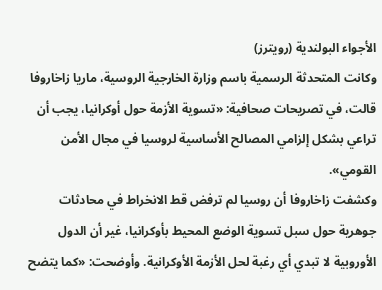الأجواء البولندية (رويترز)
وكانت المتحدثة الرسمية باسم وزارة الخارجية الروسية، ماريا زاخاروفا قالت، في تصريحات صحافية: «تسوية الأزمة حول أوكرانيا، يجب أن تراعي بشكل إلزامي المصالح الأساسية لروسيا في مجال الأمن القومي».
وكشفت زاخاروفا أن روسيا لم ترفض قط الانخراط في محادثات جوهرية حول سبل تسوية الوضع المحيط بأوكرانيا، غير أن الدول الأوروبية لا تبدي أي رغبة لحل الأزمة الأوكرانية. وأوضحت: «كما يتضح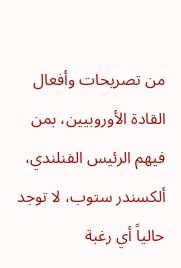من تصريحات وأفعال القادة الأوروبيين، بمن فيهم الرئيس الفنلندي، ألكسندر ستوب، لا توجد حالياً أي رغبة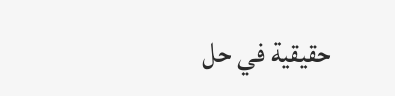حقيقية في حل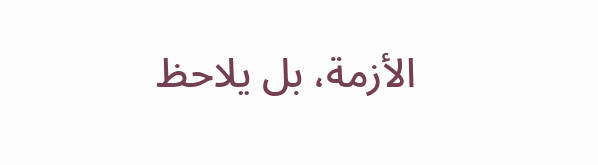الأزمة، بل يلاحظ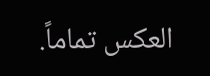العكس تماماً.